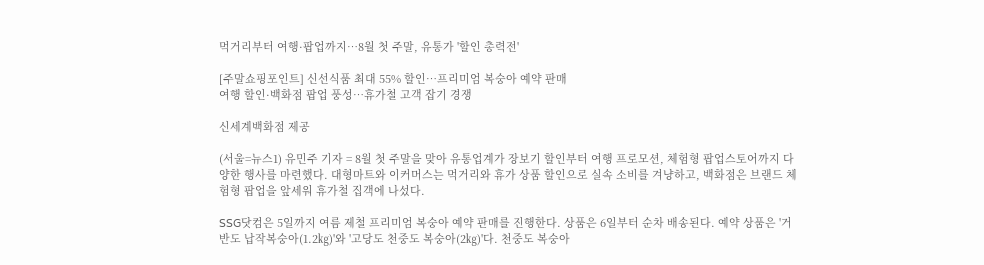먹거리부터 여행·팝업까지…8월 첫 주말, 유통가 '할인 총력전'

[주말쇼핑포인트] 신선식품 최대 55% 할인…프리미엄 복숭아 예약 판매
여행 할인·백화점 팝업 풍성…휴가철 고객 잡기 경쟁

신세계백화점 제공

(서울=뉴스1) 유민주 기자 = 8월 첫 주말을 맞아 유통업계가 장보기 할인부터 여행 프로모션, 체험형 팝업스토어까지 다양한 행사를 마련했다. 대형마트와 이커머스는 먹거리와 휴가 상품 할인으로 실속 소비를 겨냥하고, 백화점은 브랜드 체험형 팝업을 앞세워 휴가철 집객에 나섰다.

SSG닷컴은 5일까지 여름 제철 프리미엄 복숭아 예약 판매를 진행한다. 상품은 6일부터 순차 배송된다. 예약 상품은 '거반도 납작복숭아(1.2㎏)'와 '고당도 천중도 복숭아(2㎏)'다. 천중도 복숭아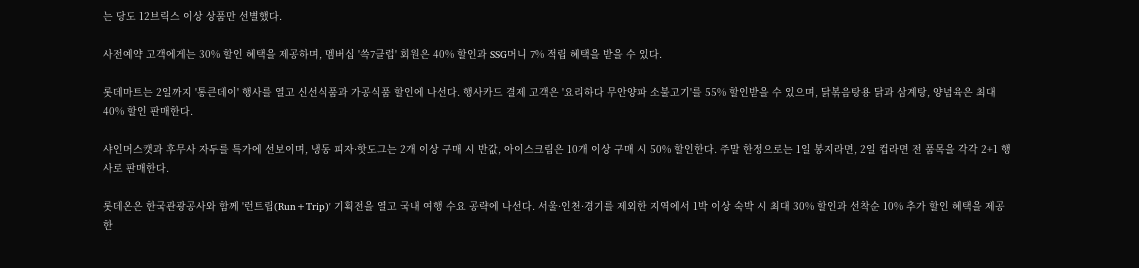는 당도 12브릭스 이상 상품만 선별했다.

사전예약 고객에게는 30% 할인 혜택을 제공하며, 멤버십 '쓱7클럽' 회원은 40% 할인과 SSG머니 7% 적립 혜택을 받을 수 있다.

롯데마트는 2일까지 '통큰데이' 행사를 열고 신선식품과 가공식품 할인에 나선다. 행사카드 결제 고객은 '요리하다 무안양파 소불고기'를 55% 할인받을 수 있으며, 닭볶음탕용 닭과 삼계탕, 양념육은 최대 40% 할인 판매한다.

샤인머스캣과 후무사 자두를 특가에 선보이며, 냉동 피자·핫도그는 2개 이상 구매 시 반값, 아이스크림은 10개 이상 구매 시 50% 할인한다. 주말 한정으로는 1일 봉지라면, 2일 컵라면 전 품목을 각각 2+1 행사로 판매한다.

롯데온은 한국관광공사와 함께 '런트립(Run+Trip)' 기획전을 열고 국내 여행 수요 공략에 나선다. 서울·인천·경기를 제외한 지역에서 1박 이상 숙박 시 최대 30% 할인과 선착순 10% 추가 할인 혜택을 제공한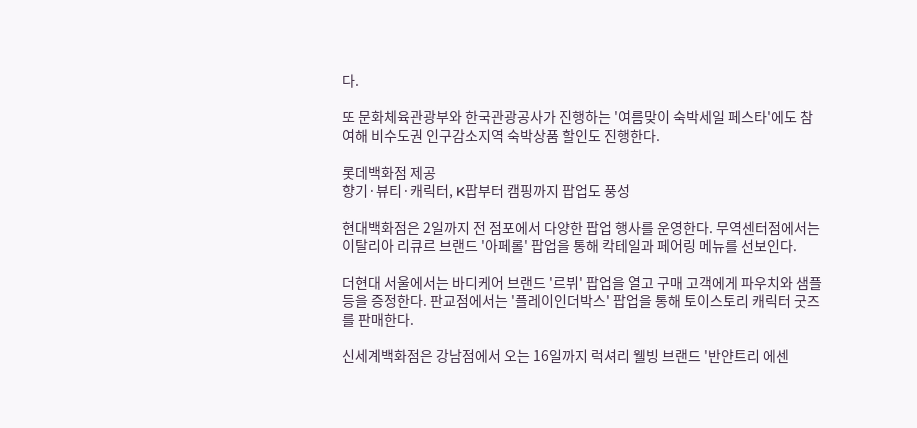다.

또 문화체육관광부와 한국관광공사가 진행하는 '여름맞이 숙박세일 페스타'에도 참여해 비수도권 인구감소지역 숙박상품 할인도 진행한다.

롯데백화점 제공
향기·뷰티·캐릭터, K팝부터 캠핑까지 팝업도 풍성

현대백화점은 2일까지 전 점포에서 다양한 팝업 행사를 운영한다. 무역센터점에서는 이탈리아 리큐르 브랜드 '아페롤' 팝업을 통해 칵테일과 페어링 메뉴를 선보인다.

더현대 서울에서는 바디케어 브랜드 '르뷔' 팝업을 열고 구매 고객에게 파우치와 샘플 등을 증정한다. 판교점에서는 '플레이인더박스' 팝업을 통해 토이스토리 캐릭터 굿즈를 판매한다.

신세계백화점은 강남점에서 오는 16일까지 럭셔리 웰빙 브랜드 '반얀트리 에센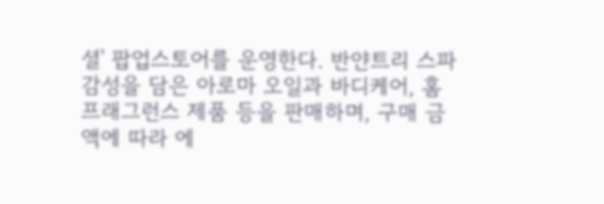셜' 팝업스토어를 운영한다. 반얀트리 스파 감성을 담은 아로마 오일과 바디케어, 홈 프래그런스 제품 등을 판매하며, 구매 금액에 따라 에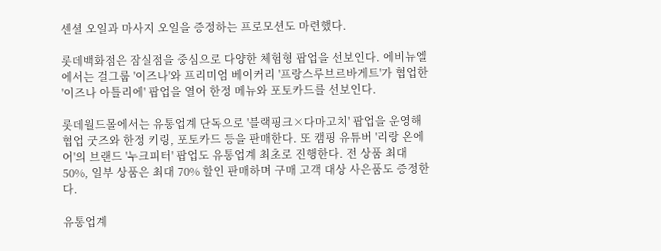센셜 오일과 마사지 오일을 증정하는 프로모션도 마련했다.

롯데백화점은 잠실점을 중심으로 다양한 체험형 팝업을 선보인다. 에비뉴엘에서는 걸그룹 '이즈나'와 프리미엄 베이커리 '프랑스루브르바게트'가 협업한 '이즈나 아틀리에' 팝업을 열어 한정 메뉴와 포토카드를 선보인다.

롯데월드몰에서는 유통업계 단독으로 '블랙핑크×다마고치' 팝업을 운영해 협업 굿즈와 한정 키링, 포토카드 등을 판매한다. 또 캠핑 유튜버 '리랑 온에어'의 브랜드 '누크피터' 팝업도 유통업계 최초로 진행한다. 전 상품 최대 50%, 일부 상품은 최대 70% 할인 판매하며 구매 고객 대상 사은품도 증정한다.

유통업계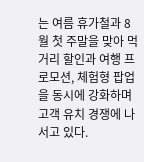는 여름 휴가철과 8월 첫 주말을 맞아 먹거리 할인과 여행 프로모션, 체험형 팝업을 동시에 강화하며 고객 유치 경쟁에 나서고 있다.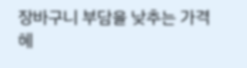장바구니 부담을 낮추는 가격 혜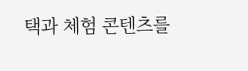택과 체험 콘텐츠를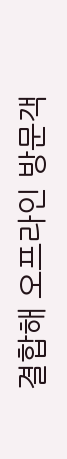결합해 오프라인 방문객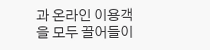과 온라인 이용객을 모두 끌어들이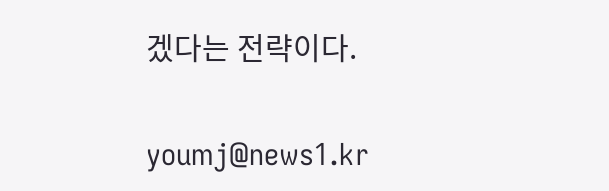겠다는 전략이다.

youmj@news1.kr